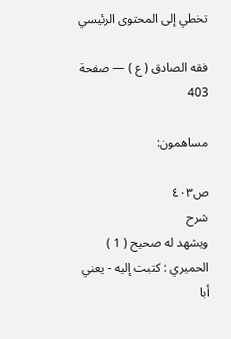تخطي إلى المحتوى الرئيسي

فقه الصادق ( ع ) — صفحة 403

مساهمون:

ص٤٠٣
شرح
ويشهد له صحيح ( 1 ) الحميري : كتبت إليه - يعني أبا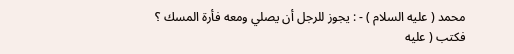محمد ( عليه السلام ) - : يجوز للرجل أن يصلي ومعه فأرة المسك ؟ فكتب ( عليه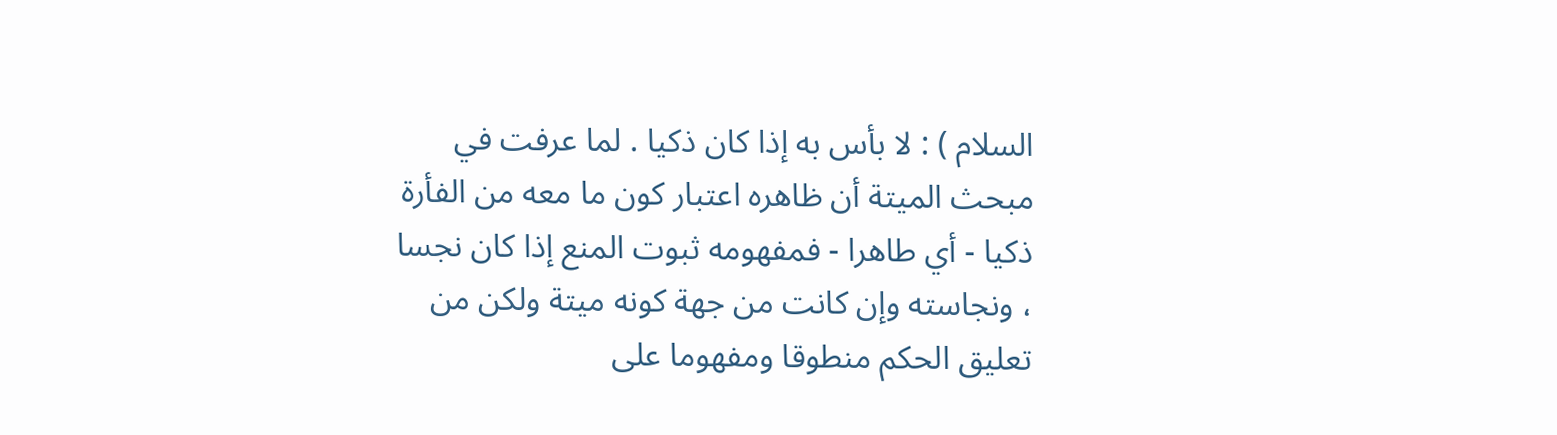السلام ) : لا بأس به إذا كان ذكيا . لما عرفت في مبحث الميتة أن ظاهره اعتبار كون ما معه من الفأرة ذكيا - أي طاهرا - فمفهومه ثبوت المنع إذا كان نجسا ، ونجاسته وإن كانت من جهة كونه ميتة ولكن من تعليق الحكم منطوقا ومفهوما على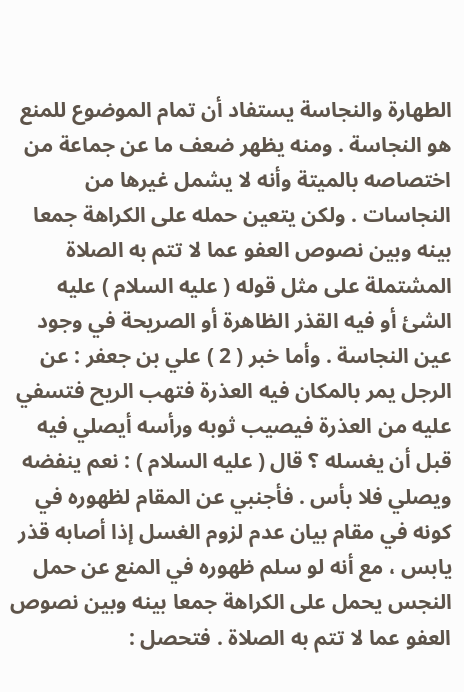الطهارة والنجاسة يستفاد أن تمام الموضوع للمنع هو النجاسة . ومنه يظهر ضعف ما عن جماعة من اختصاصه بالميتة وأنه لا يشمل غيرها من النجاسات . ولكن يتعين حمله على الكراهة جمعا بينه وبين نصوص العفو عما لا تتم به الصلاة المشتملة على مثل قوله ( عليه السلام ) عليه الشئ أو فيه القذر الظاهرة أو الصريحة في وجود عين النجاسة . وأما خبر ( 2 ) علي بن جعفر : عن الرجل يمر بالمكان فيه العذرة فتهب الريح فتسفي عليه من العذرة فيصيب ثوبه ورأسه أيصلي فيه قبل أن يغسله ؟ قال ( عليه السلام ) : نعم ينفضه ويصلي فلا بأس . فأجنبي عن المقام لظهوره في كونه في مقام بيان عدم لزوم الغسل إذا أصابه قذر يابس ، مع أنه لو سلم ظهوره في المنع عن حمل النجس يحمل على الكراهة جمعا بينه وبين نصوص العفو عما لا تتم به الصلاة . فتحصل :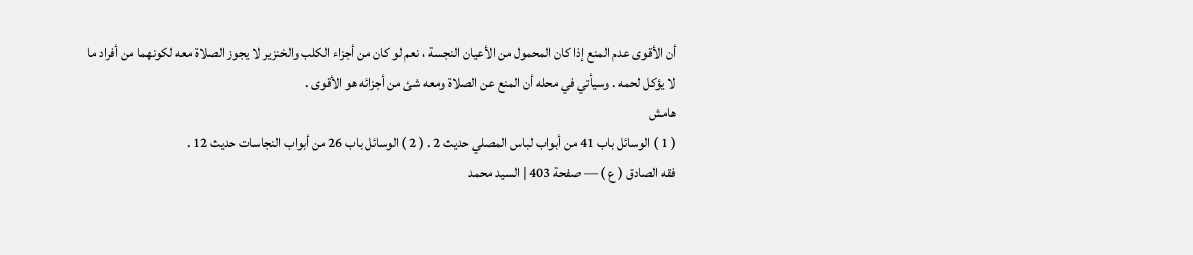أن الأقوى عدم المنع إذا كان المحمول من الأعيان النجسة ، نعم لو كان من أجزاء الكلب والخنزير لا يجوز الصلاة معه لكونهما من أفراد ما لا يؤكل لحمه . وسيأتي في محله أن المنع عن الصلاة ومعه شئ من أجزائه هو الأقوى .
هامش
( 1 ) الوسائل باب 41 من أبواب لباس المصلي حديث 2 . ( 2 ) الوسائل باب 26 من أبواب النجاسات حديث 12 .
فقه الصادق ( ع ) — صفحة 403 | السيد محمد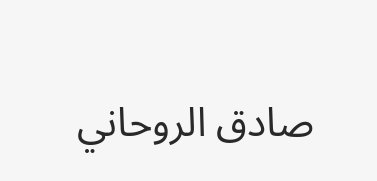صادق الروحاني